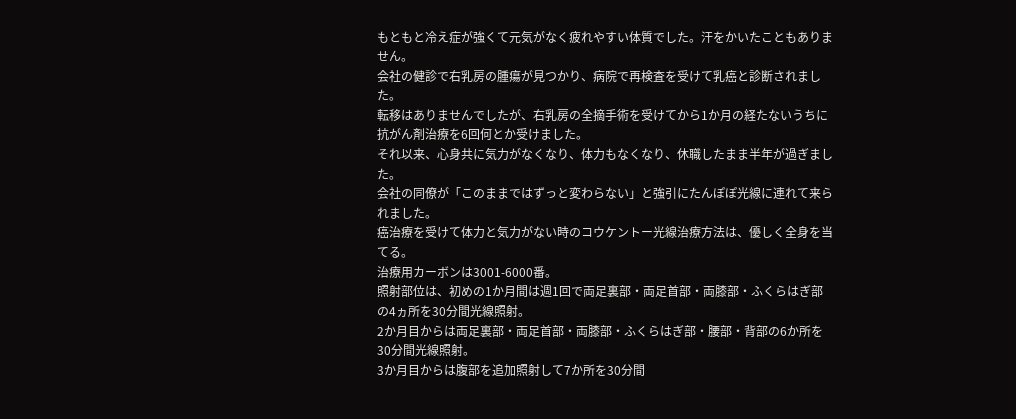もともと冷え症が強くて元気がなく疲れやすい体質でした。汗をかいたこともありません。
会社の健診で右乳房の腫瘍が見つかり、病院で再検査を受けて乳癌と診断されました。
転移はありませんでしたが、右乳房の全摘手術を受けてから1か月の経たないうちに抗がん剤治療を6回何とか受けました。
それ以来、心身共に気力がなくなり、体力もなくなり、休職したまま半年が過ぎました。
会社の同僚が「このままではずっと変わらない」と強引にたんぽぽ光線に連れて来られました。
癌治療を受けて体力と気力がない時のコウケントー光線治療方法は、優しく全身を当てる。
治療用カーボンは3001-6000番。
照射部位は、初めの1か月間は週1回で両足裏部・両足首部・両膝部・ふくらはぎ部の4ヵ所を30分間光線照射。
2か月目からは両足裏部・両足首部・両膝部・ふくらはぎ部・腰部・背部の6か所を30分間光線照射。
3か月目からは腹部を追加照射して7か所を30分間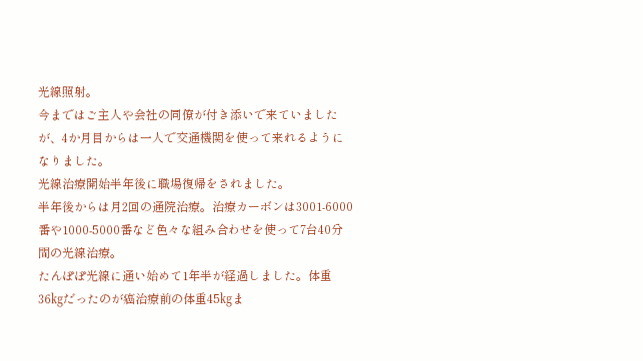光線照射。
今まではご主人や会社の同僚が付き添いで来ていましたが、4か月目からは一人で交通機関を使って来れるようになりました。
光線治療開始半年後に職場復帰をされました。
半年後からは月2回の通院治療。治療カーボンは3001-6000番や1000-5000番など色々な組み合わせを使って7台40分間の光線治療。
たんぽぽ光線に通い始めて1年半が経過しました。体重36㎏だったのが癌治療前の体重45㎏ま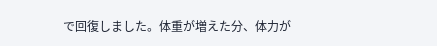で回復しました。体重が増えた分、体力が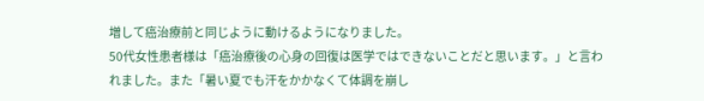増して癌治療前と同じように動けるようになりました。
50代女性患者様は「癌治療後の心身の回復は医学ではできないことだと思います。」と言われました。また「暑い夏でも汗をかかなくて体調を崩し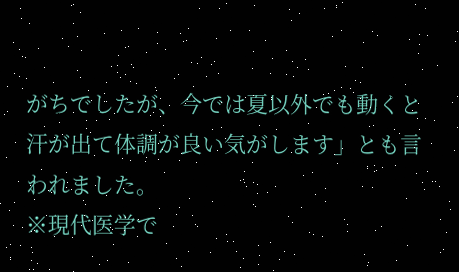がちでしたが、今では夏以外でも動くと汗が出て体調が良い気がします」とも言われました。
※現代医学で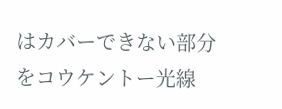はカバーできない部分をコウケントー光線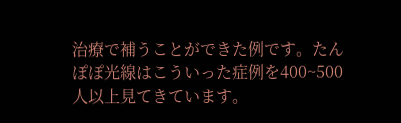治療で補うことができた例です。たんぽぽ光線はこういった症例を400~500人以上見てきています。